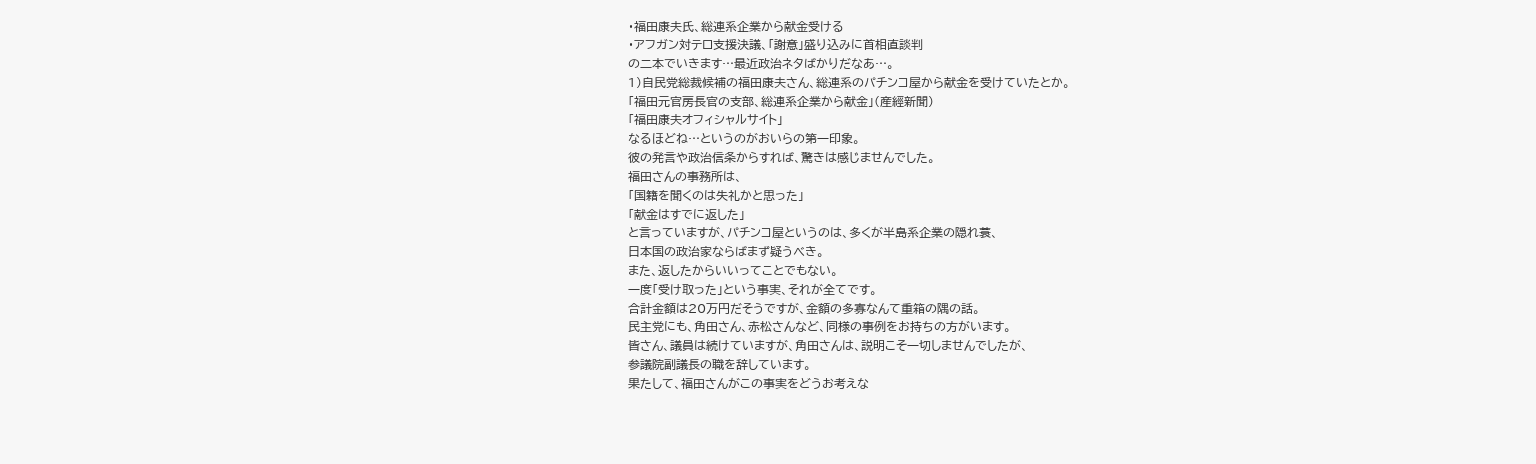・福田康夫氏、総連系企業から献金受ける
・アフガン対テロ支援決議、「謝意」盛り込みに首相直談判
の二本でいきます…最近政治ネタばかりだなあ…。
1)自民党総裁候補の福田康夫さん、総連系のパチンコ屋から献金を受けていたとか。
「福田元官房長官の支部、総連系企業から献金」(産經新聞)
「福田康夫オフィシャルサイト」
なるほどね…というのがおいらの第一印象。
彼の発言や政治信条からすれば、驚きは感じませんでした。
福田さんの事務所は、
「国籍を聞くのは失礼かと思った」
「献金はすでに返した」
と言っていますが、パチンコ屋というのは、多くが半島系企業の隠れ蓑、
日本国の政治家ならばまず疑うべき。
また、返したからいいってことでもない。
一度「受け取った」という事実、それが全てです。
合計金額は20万円だそうですが、金額の多寡なんて重箱の隅の話。
民主党にも、角田さん、赤松さんなど、同様の事例をお持ちの方がいます。
皆さん、議員は続けていますが、角田さんは、説明こそ一切しませんでしたが、
参議院副議長の職を辞しています。
果たして、福田さんがこの事実をどうお考えな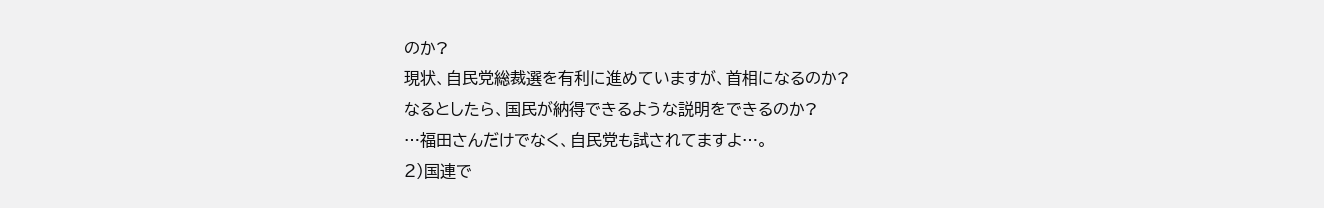のか?
現状、自民党総裁選を有利に進めていますが、首相になるのか?
なるとしたら、国民が納得できるような説明をできるのか?
…福田さんだけでなく、自民党も試されてますよ…。
2)国連で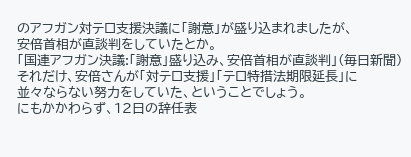のアフガン対テロ支援決議に「謝意」が盛り込まれましたが、
安倍首相が直談判をしていたとか。
「国連アフガン決議:「謝意」盛り込み、安倍首相が直談判」(毎日新聞)
それだけ、安倍さんが「対テロ支援」「テロ特措法期限延長」に
並々ならない努力をしていた、ということでしょう。
にもかかわらず、12日の辞任表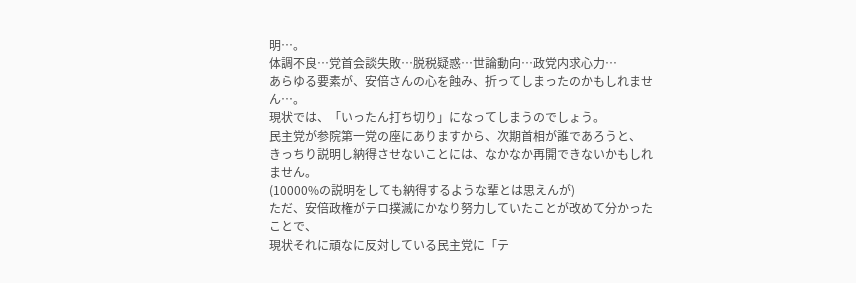明…。
体調不良…党首会談失敗…脱税疑惑…世論動向…政党内求心力…
あらゆる要素が、安倍さんの心を蝕み、折ってしまったのかもしれません…。
現状では、「いったん打ち切り」になってしまうのでしょう。
民主党が参院第一党の座にありますから、次期首相が誰であろうと、
きっちり説明し納得させないことには、なかなか再開できないかもしれません。
(10000%の説明をしても納得するような輩とは思えんが)
ただ、安倍政権がテロ撲滅にかなり努力していたことが改めて分かったことで、
現状それに頑なに反対している民主党に「テ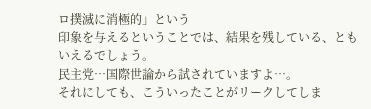ロ撲滅に消極的」という
印象を与えるということでは、結果を残している、ともいえるでしょう。
民主党…国際世論から試されていますよ…。
それにしても、こういったことがリークしてしま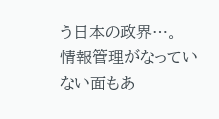う日本の政界…。
情報管理がなっていない面もあ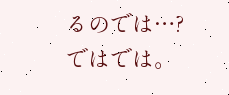るのでは…?
ではでは。